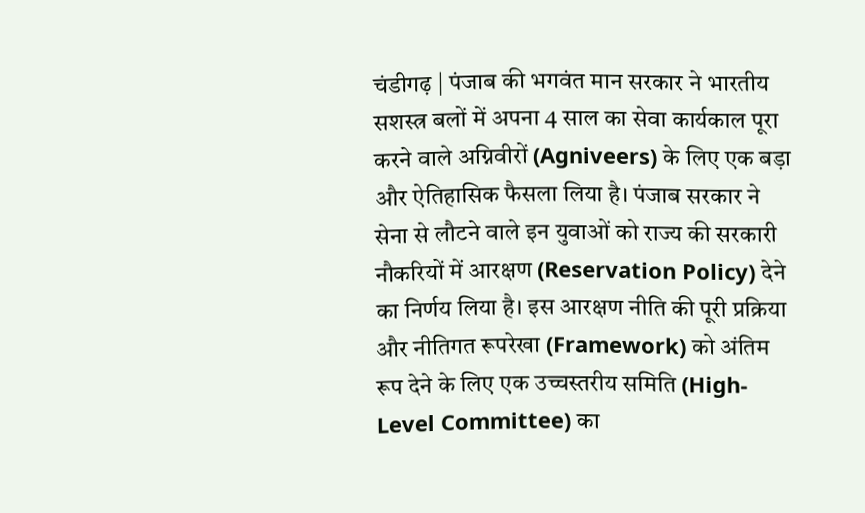चंडीगढ़ | पंजाब की भगवंत मान सरकार ने भारतीय सशस्त्र बलों में अपना 4 साल का सेवा कार्यकाल पूरा करने वाले अग्निवीरों (Agniveers) के लिए एक बड़ा और ऐतिहासिक फैसला लिया है। पंजाब सरकार ने सेना से लौटने वाले इन युवाओं को राज्य की सरकारी नौकरियों में आरक्षण (Reservation Policy) देने का निर्णय लिया है। इस आरक्षण नीति की पूरी प्रक्रिया और नीतिगत रूपरेखा (Framework) को अंतिम रूप देने के लिए एक उच्चस्तरीय समिति (High-Level Committee) का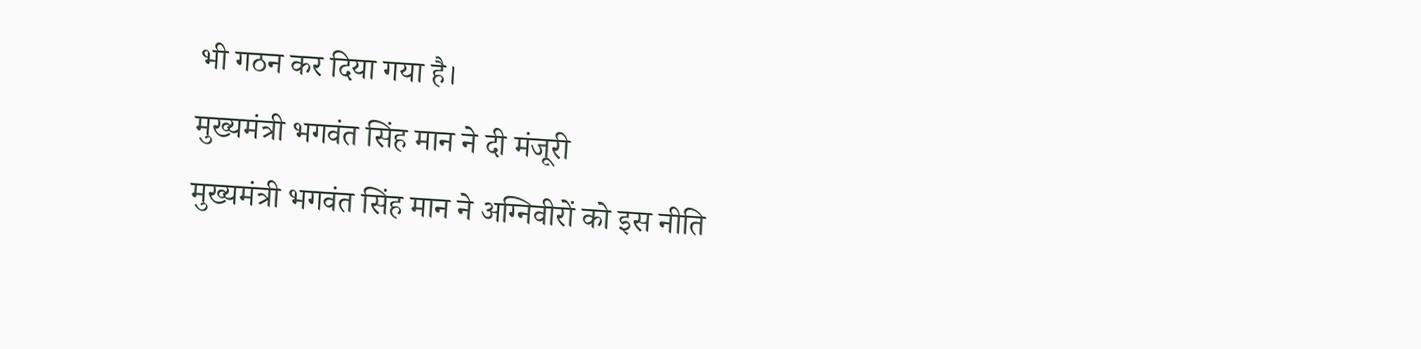भी गठन कर दिया गया है।
मुख्यमंत्री भगवंत सिंह मान ने दी मंजूरी
मुख्यमंत्री भगवंत सिंह मान ने अग्निवीरों को इस नीति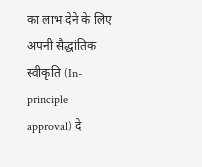का लाभ देने के लिए अपनी सैद्धांतिक स्वीकृति (In-principle approval) दे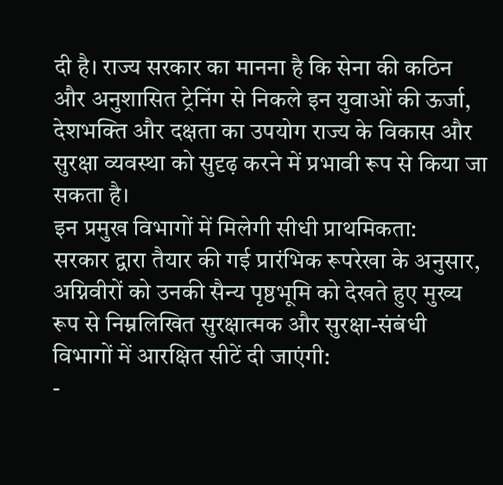दी है। राज्य सरकार का मानना है कि सेना की कठिन और अनुशासित ट्रेनिंग से निकले इन युवाओं की ऊर्जा, देशभक्ति और दक्षता का उपयोग राज्य के विकास और सुरक्षा व्यवस्था को सुदृढ़ करने में प्रभावी रूप से किया जा सकता है।
इन प्रमुख विभागों में मिलेगी सीधी प्राथमिकता:
सरकार द्वारा तैयार की गई प्रारंभिक रूपरेखा के अनुसार, अग्निवीरों को उनकी सैन्य पृष्ठभूमि को देखते हुए मुख्य रूप से निम्नलिखित सुरक्षात्मक और सुरक्षा-संबंधी विभागों में आरक्षित सीटें दी जाएंगी:
-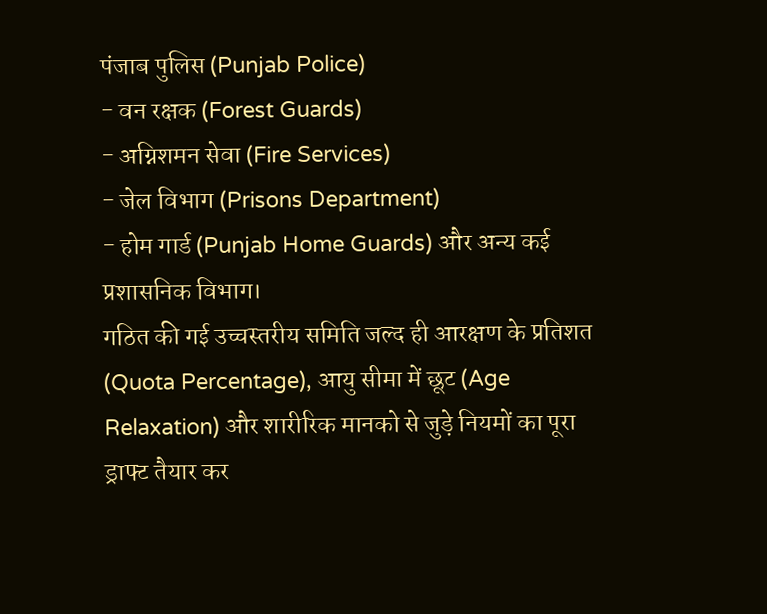पंजाब पुलिस (Punjab Police)
- वन रक्षक (Forest Guards)
- अग्निशमन सेवा (Fire Services)
- जेल विभाग (Prisons Department)
- होम गार्ड (Punjab Home Guards) और अन्य कई प्रशासनिक विभाग।
गठित की गई उच्चस्तरीय समिति जल्द ही आरक्षण के प्रतिशत (Quota Percentage), आयु सीमा में छूट (Age Relaxation) और शारीरिक मानको से जुड़े नियमों का पूरा ड्राफ्ट तैयार कर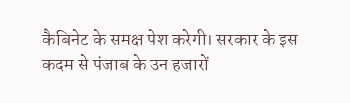कैबिनेट के समक्ष पेश करेगी। सरकार के इस कदम से पंजाब के उन हजारों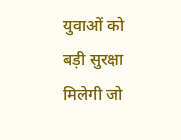युवाओं को बड़ी सुरक्षा मिलेगी जो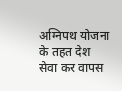अग्निपथ योजना के तहत देश सेवा कर वापस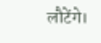लौटेंगे।